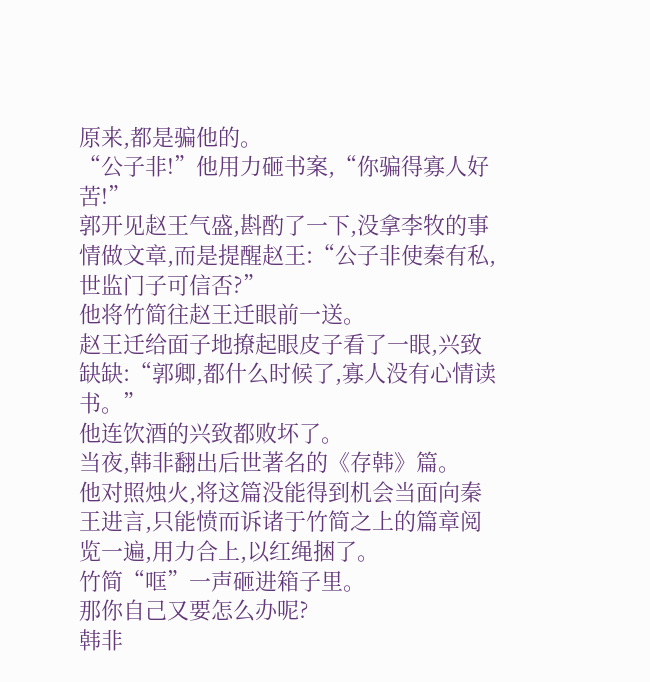原来,都是骗他的。
“公子非!”他用力砸书案,“你骗得寡人好苦!”
郭开见赵王气盛,斟酌了一下,没拿李牧的事情做文章,而是提醒赵王:“公子非使秦有私,世监门子可信否?”
他将竹简往赵王迁眼前一送。
赵王迁给面子地撩起眼皮子看了一眼,兴致缺缺:“郭卿,都什么时候了,寡人没有心情读书。”
他连饮酒的兴致都败坏了。
当夜,韩非翻出后世著名的《存韩》篇。
他对照烛火,将这篇没能得到机会当面向秦王进言,只能愤而诉诸于竹简之上的篇章阅览一遍,用力合上,以红绳捆了。
竹简“哐”一声砸进箱子里。
那你自己又要怎么办呢?
韩非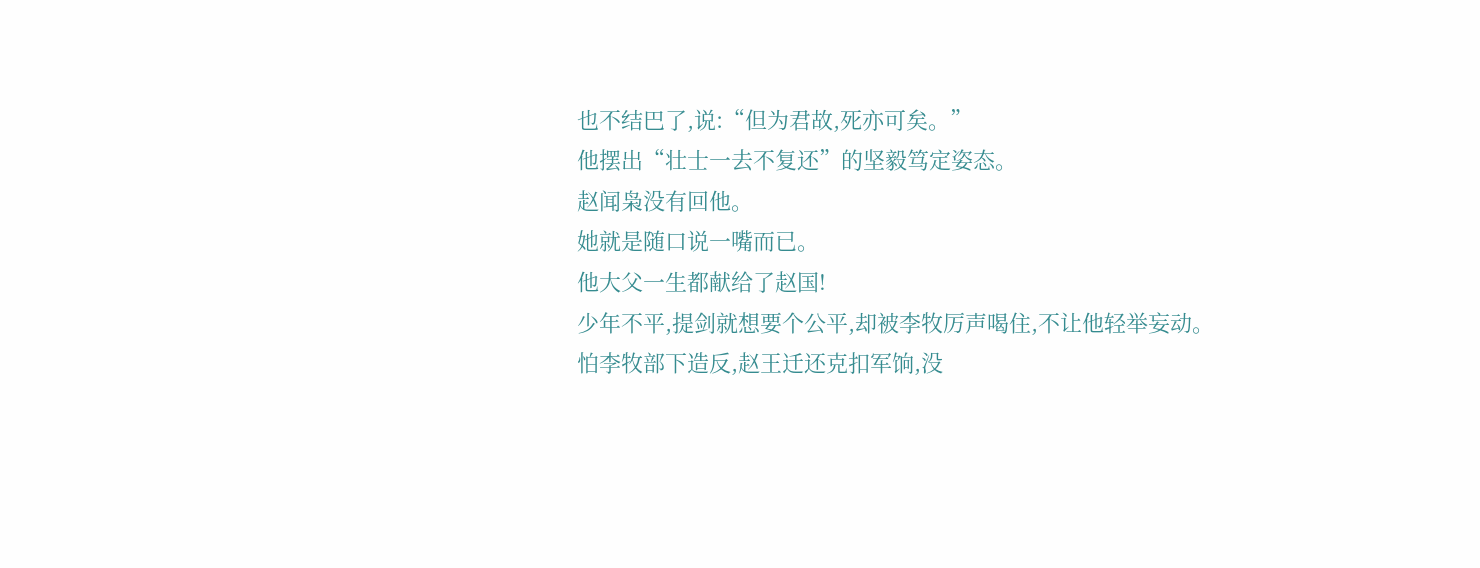也不结巴了,说:“但为君故,死亦可矣。”
他摆出“壮士一去不复还”的坚毅笃定姿态。
赵闻枭没有回他。
她就是随口说一嘴而已。
他大父一生都献给了赵国!
少年不平,提剑就想要个公平,却被李牧厉声喝住,不让他轻举妄动。
怕李牧部下造反,赵王迁还克扣军饷,没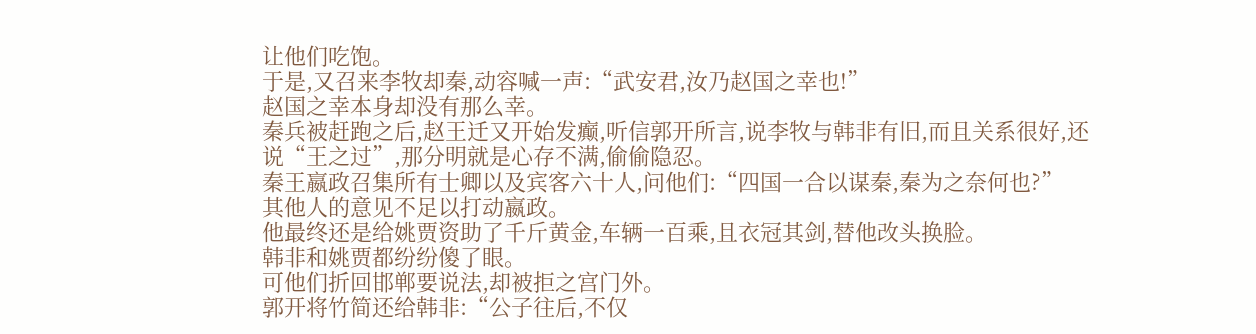让他们吃饱。
于是,又召来李牧却秦,动容喊一声:“武安君,汝乃赵国之幸也!”
赵国之幸本身却没有那么幸。
秦兵被赶跑之后,赵王迁又开始发癫,听信郭开所言,说李牧与韩非有旧,而且关系很好,还说“王之过”,那分明就是心存不满,偷偷隐忍。
秦王嬴政召集所有士卿以及宾客六十人,问他们:“四国一合以谋秦,秦为之奈何也?”
其他人的意见不足以打动嬴政。
他最终还是给姚贾资助了千斤黄金,车辆一百乘,且衣冠其剑,替他改头换脸。
韩非和姚贾都纷纷傻了眼。
可他们折回邯郸要说法,却被拒之宫门外。
郭开将竹简还给韩非:“公子往后,不仅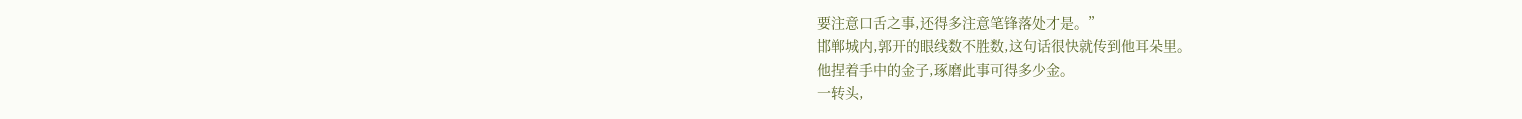要注意口舌之事,还得多注意笔锋落处才是。”
邯郸城内,郭开的眼线数不胜数,这句话很快就传到他耳朵里。
他捏着手中的金子,琢磨此事可得多少金。
一转头,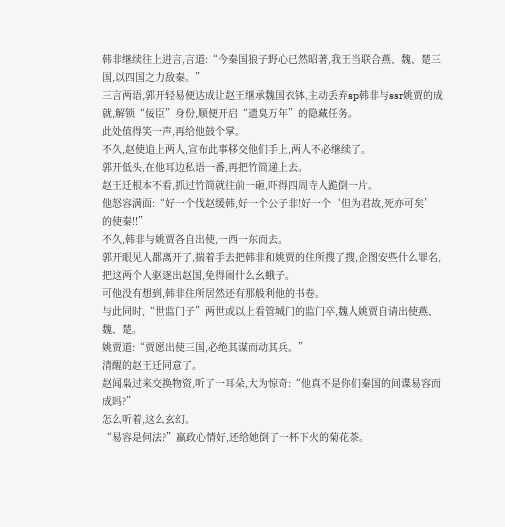韩非继续往上进言,言道:“今秦国狼子野心已然昭著,我王当联合燕、魏、楚三国,以四国之力敌秦。”
三言两语,郭开轻易便达成让赵王继承魏国衣钵,主动丢弃sp韩非与ssr姚贾的成就,解锁“佞臣”身份,顺便开启“遗臭万年”的隐藏任务。
此处值得笑一声,再给他鼓个掌。
不久,赵使追上两人,宣布此事移交他们手上,两人不必继续了。
郭开低头,在他耳边私语一番,再把竹简递上去。
赵王迁根本不看,抓过竹简就往前一砸,吓得四周寺人跪倒一片。
他怒容满面:“好一个伐赵缓韩,好一个公子非!好一个‘但为君故,死亦可矣’的使秦!!”
不久,韩非与姚贾各自出使,一西一东而去。
郭开眼见人都离开了,揣着手去把韩非和姚贾的住所搜了搜,企图安些什么罪名,把这两个人驱逐出赵国,免得闹什么幺蛾子。
可他没有想到,韩非住所居然还有那般利他的书卷。
与此同时,“世监门子”两世或以上看管城门的监门卒,魏人姚贾自请出使燕、魏、楚。
姚贾道:“贾愿出使三国,必绝其谋而动其兵。”
清醒的赵王迁同意了。
赵闻枭过来交换物资,听了一耳朵,大为惊奇:“他真不是你们秦国的间谍易容而成吗?”
怎么听着,这么玄幻。
“易容是何法?”嬴政心情好,还给她倒了一杯下火的菊花茶。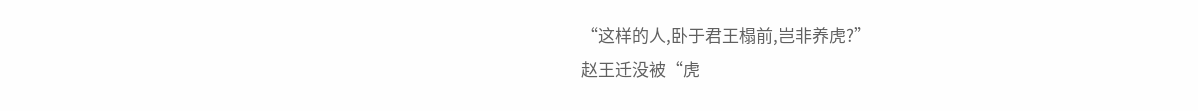“这样的人,卧于君王榻前,岂非养虎?”
赵王迁没被“虎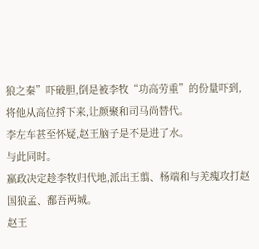狼之秦”吓破胆,倒是被李牧“功高劳重”的份量吓到,将他从高位捋下来,让颜聚和司马尚替代。
李左车甚至怀疑,赵王脑子是不是进了水。
与此同时。
嬴政决定趁李牧归代地,派出王翦、杨端和与羌瘣攻打赵国狼孟、鄱吾两城。
赵王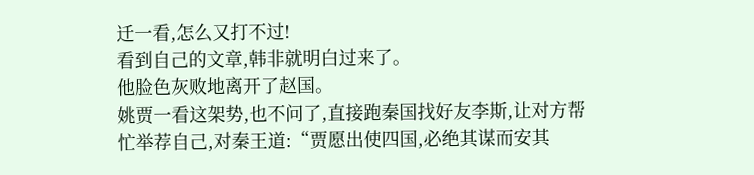迁一看,怎么又打不过!
看到自己的文章,韩非就明白过来了。
他脸色灰败地离开了赵国。
姚贾一看这架势,也不问了,直接跑秦国找好友李斯,让对方帮忙举荐自己,对秦王道:“贾愿出使四国,必绝其谋而安其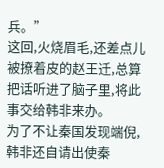兵。”
这回,火烧眉毛,还差点儿被撩着皮的赵王迁,总算把话听进了脑子里,将此事交给韩非来办。
为了不让秦国发现端倪,韩非还自请出使秦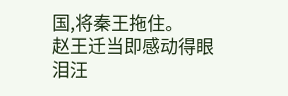国,将秦王拖住。
赵王迁当即感动得眼泪汪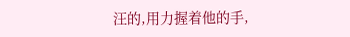汪的,用力握着他的手,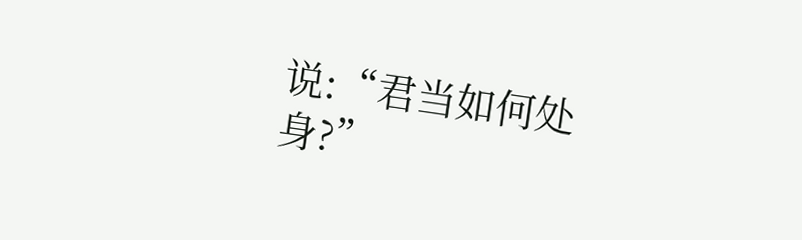说:“君当如何处身?”